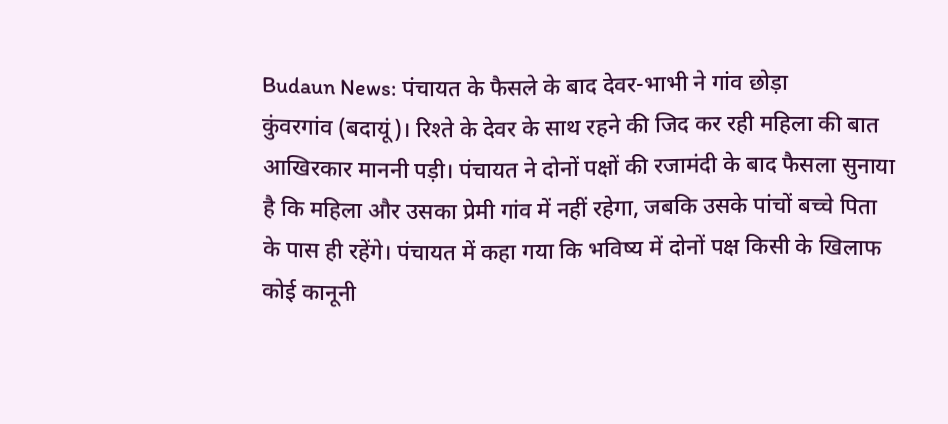Budaun News: पंचायत के फैसले के बाद देवर-भाभी ने गांव छोड़ा
कुंवरगांव (बदायूं)। रिश्ते के देवर के साथ रहने की जिद कर रही महिला की बात आखिरकार माननी पड़ी। पंचायत ने दोनों पक्षों की रजामंदी के बाद फैसला सुनाया है कि महिला और उसका प्रेमी गांव में नहीं रहेगा, जबकि उसके पांचों बच्चे पिता के पास ही रहेंगे। पंचायत में कहा गया कि भविष्य में दोनों पक्ष किसी के खिलाफ कोई कानूनी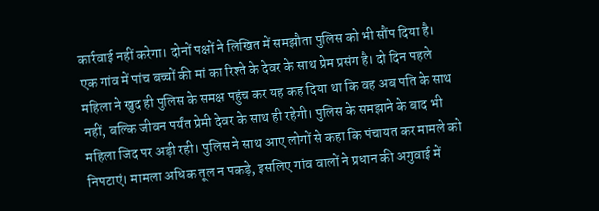कार्रवाई नहीं करेगा। दोनों पक्षों ने लिखित में समझौता पुलिस को भी सौंप दिया है।
एक गांव में पांच बच्चों की मां का रिश्ते के देवर के साथ प्रेम प्रसंग है। दो दिन पहले महिला ने खुद ही पुलिस के समक्ष पहुंच कर यह कह दिया था कि वह अब पति के साथ नहीं, बल्कि जीवन पर्यंत प्रेमी देवर के साथ ही रहेगी। पुलिस के समझाने के बाद भी महिला जिद पर अड़ी रही। पुलिस ने साथ आए लोगों से कहा कि पंचायत कर मामले को निपटाएं। मामला अधिक तूल न पकड़े, इसलिए गांव वालों ने प्रधान की अगुवाई में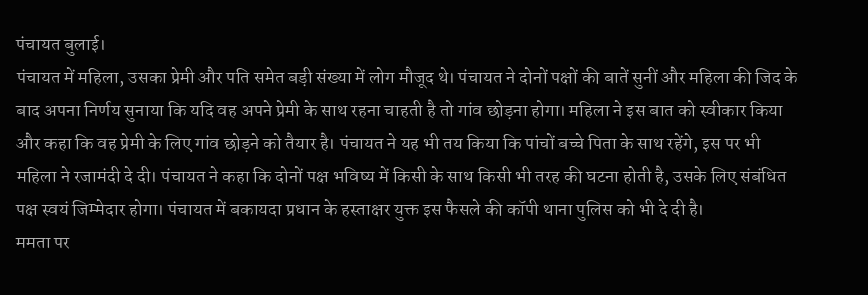पंचायत बुलाई।
पंचायत में महिला, उसका प्रेमी और पति समेत बड़ी संख्या में लोग मौजूद थे। पंचायत ने दोनों पक्षों की बातें सुनीं और महिला की जिद के बाद अपना निर्णय सुनाया कि यदि वह अपने प्रेमी के साथ रहना चाहती है तो गांव छोड़ना होगा। महिला ने इस बात को स्वीकार किया और कहा कि वह प्रेमी के लिए गांव छोड़ने को तैयार है। पंचायत ने यह भी तय किया कि पांचों बच्चे पिता के साथ रहेंगे, इस पर भी महिला ने रजामंदी दे दी। पंचायत ने कहा कि दोनों पक्ष भविष्य में किसी के साथ किसी भी तरह की घटना होती है, उसके लिए संबंधित पक्ष स्वयं जिम्मेदार होगा। पंचायत में बकायदा प्रधान के हस्ताक्षर युक्त इस फैसले की कॉपी थाना पुलिस को भी दे दी है।
ममता पर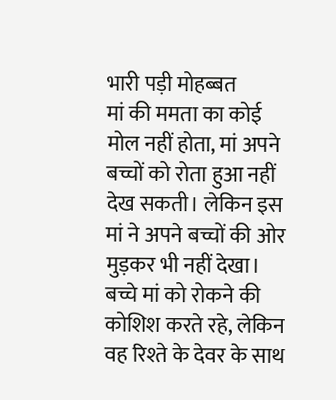भारी पड़ी मोहब्बत
मां की ममता का कोई मोल नहीं होता, मां अपने बच्चों को रोता हुआ नहीं देख सकती। लेकिन इस मां ने अपने बच्चों की ओर मुड़कर भी नहीं देखा। बच्चे मां को रोकने की कोशिश करते रहे, लेकिन वह रिश्ते के देवर के साथ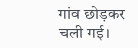गांव छोड़कर चली गई।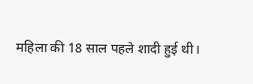महिला की 18 साल पहले शादी हुई थी।